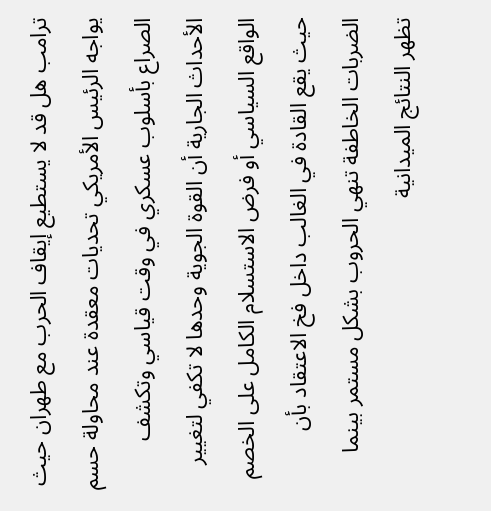ترامب هل قد لا يستطيع إيقاف الحرب مع طهران حيث يواجه الرئيس الأمريكي تحديات معقدة عند محاولة حسم الصراع بأسلوب عسكري في وقت قياسي وتكشف الأحداث الجارية أن القوة الجوية وحدها لا تكفي لتغيير الواقع السياسي أو فرض الاستسلام الكامل على الخصم حيث يقع القادة في الغالب داخل فخ الاعتقاد بأن الضربات الخاطفة تنهي الحروب بشكل مستمر بينما تظهر النتائج الميدانية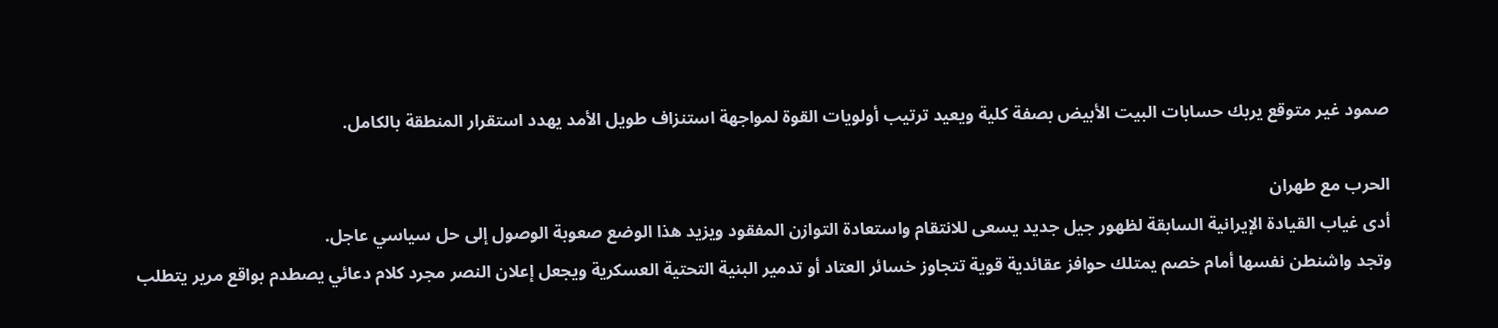صمود غير متوقع يربك حسابات البيت الأبيض بصفة كلية ويعيد ترتيب أولويات القوة لمواجهة استنزاف طويل الأمد يهدد استقرار المنطقة بالكامل.

الحرب مع طهران
أدى غياب القيادة الإيرانية السابقة لظهور جيل جديد يسعى للانتقام واستعادة التوازن المفقود ويزيد هذا الوضع صعوبة الوصول إلى حل سياسي عاجل.
وتجد واشنطن نفسها أمام خصم يمتلك حوافز عقائدية قوية تتجاوز خسائر العتاد أو تدمير البنية التحتية العسكرية ويجعل إعلان النصر مجرد كلام دعائي يصطدم بواقع مرير يتطلب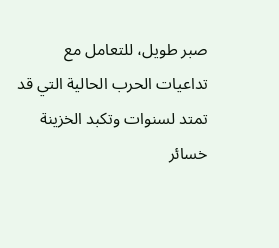صبر طويل، للتعامل مع تداعيات الحرب الحالية التي قد تمتد لسنوات وتكبد الخزينة خسائر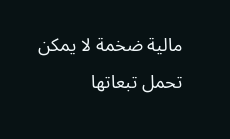مالية ضخمة لا يمكن تحمل تبعاتها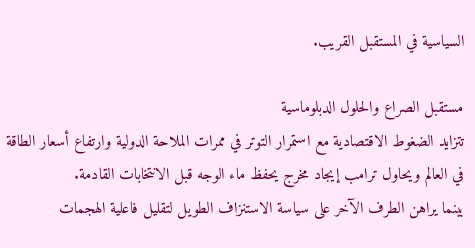السياسية في المستقبل القريب.

مستقبل الصراع والحلول الدبلوماسية
تتزايد الضغوط الاقتصادية مع استمرار التوتر في ممرات الملاحة الدولية وارتفاع أسعار الطاقة في العالم ويحاول ترامب إيجاد مخرج يحفظ ماء الوجه قبل الانتخابات القادمة.
بينما يراهن الطرف الآخر على سياسة الاستنزاف الطويل لتقليل فاعلية الهجمات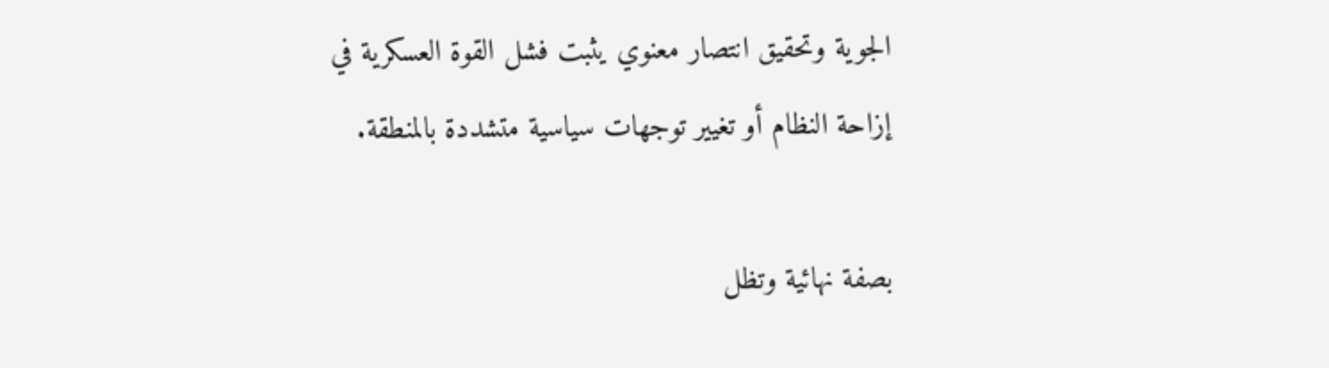الجوية وتحقيق انتصار معنوي يثبت فشل القوة العسكرية في إزاحة النظام أو تغيير توجهات سياسية متشددة بالمنطقة.

بصفة نهائية وتظل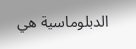الدبلوماسية هي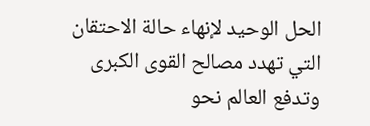الحل الوحيد لإنهاء حالة الاحتقان التي تهدد مصالح القوى الكبرى وتدفع العالم نحو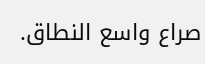صراع واسع النطاق.